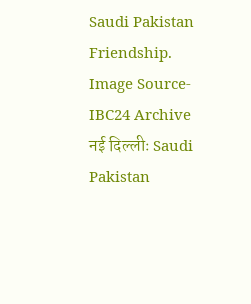Saudi Pakistan Friendship. Image Source- IBC24 Archive
नई दिल्लीः Saudi Pakistan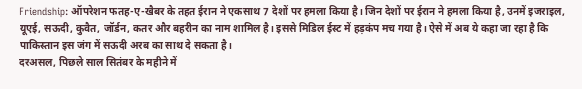Friendship: ऑपरेशन फतह-ए-खैबर के तहत ईरान ने एकसाथ 7 देशों पर हमला किया है। जिन देशों पर ईरान ने हमला किया है, उनमें इजराइल, यूएई, सऊदी, कुवैत, जॉर्डन, कतर और बहरीन का नाम शामिल है। इससे मिडिल ईस्ट में हड़कंप मच गया है। ऐसे में अब ये कहा जा रहा है कि पाकिस्तान इस जंग में सऊदी अरब का साथ दे सकता है।
दरअसल, पिछले साल सितंबर के महीने में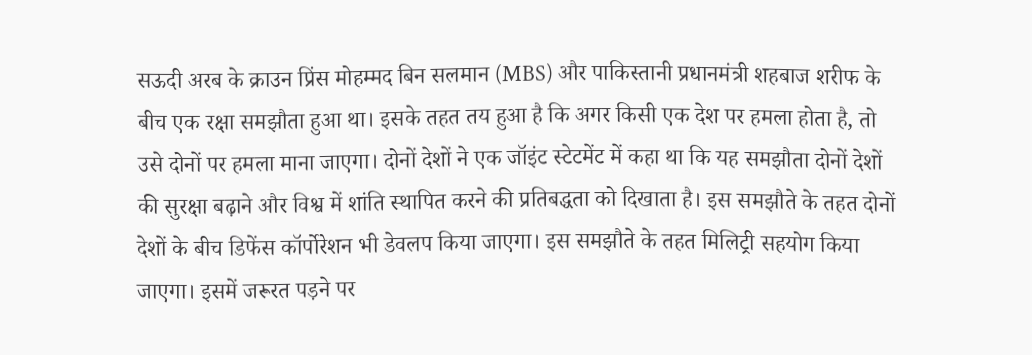सऊदी अरब के क्राउन प्रिंस मोहम्मद बिन सलमान (MBS) और पाकिस्तानी प्रधानमंत्री शहबाज शरीफ के बीच एक रक्षा समझौता हुआ था। इसके तहत तय हुआ है कि अगर किसी एक देश पर हमला होता है, तो उसे दोनों पर हमला माना जाएगा। दोनों देशों ने एक जॉइंट स्टेटमेंट में कहा था कि यह समझौता दोनों देशों की सुरक्षा बढ़ाने और विश्व में शांति स्थापित करने की प्रतिबद्धता को दिखाता है। इस समझौते के तहत दोनों देशों के बीच डिफेंस कॉर्पोरेशन भी डेवलप किया जाएगा। इस समझौते के तहत मिलिट्री सहयोग किया जाएगा। इसमें जरूरत पड़ने पर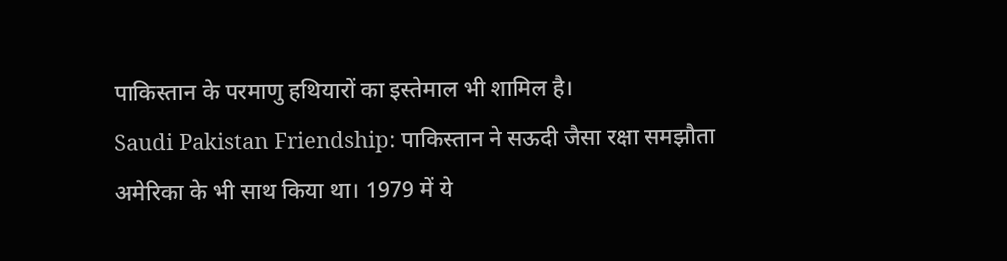पाकिस्तान के परमाणु हथियारों का इस्तेमाल भी शामिल है।
Saudi Pakistan Friendship: पाकिस्तान ने सऊदी जैसा रक्षा समझौता अमेरिका के भी साथ किया था। 1979 में ये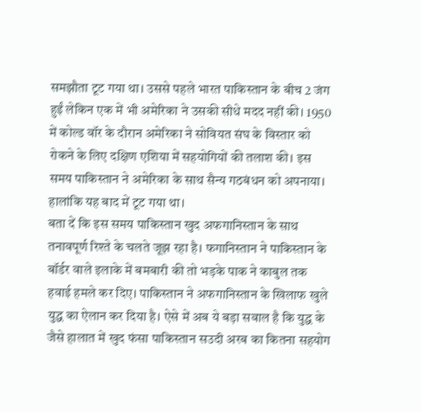समझौता टूट गया था। उससे पहले भारत पाकिस्तान के बीच 2 जंग हुईं लेकिन एक में भी अमेरिका ने उसकी सीधे मदद नहीं की। 1950 में कोल्ड वॉर के दौरान अमेरिका ने सोवियत संघ के विस्तार को रोकने के लिए दक्षिण एशिया में सहयोगियों की तलाश की। इस समय पाकिस्तान ने अमेरिका के साथ सैन्य गठबंधन को अपनाया। हालांकि यह बाद में टूट गया था।
बता दें कि इस समय पाकिस्तान खुद अफगानिस्तान के साथ तनावपूर्ण रिश्ते के चलते जूझ रहा है। फगानिस्तान ने पाकिस्तान के बॉर्डर वाले इलाके में बमबारी की तो भड़के पाक ने काबुल तक हवाई हमले कर दिए। पाकिस्तान ने अफगानिस्तान के खिलाफ खुले युद्ध का ऐलान कर दिया है। ऐसे में अब ये बड़ा सवाल है कि युद्ध के जैसे हालात में खुद फंसा पाकिस्तान सउदी अरब का कितना सहयोग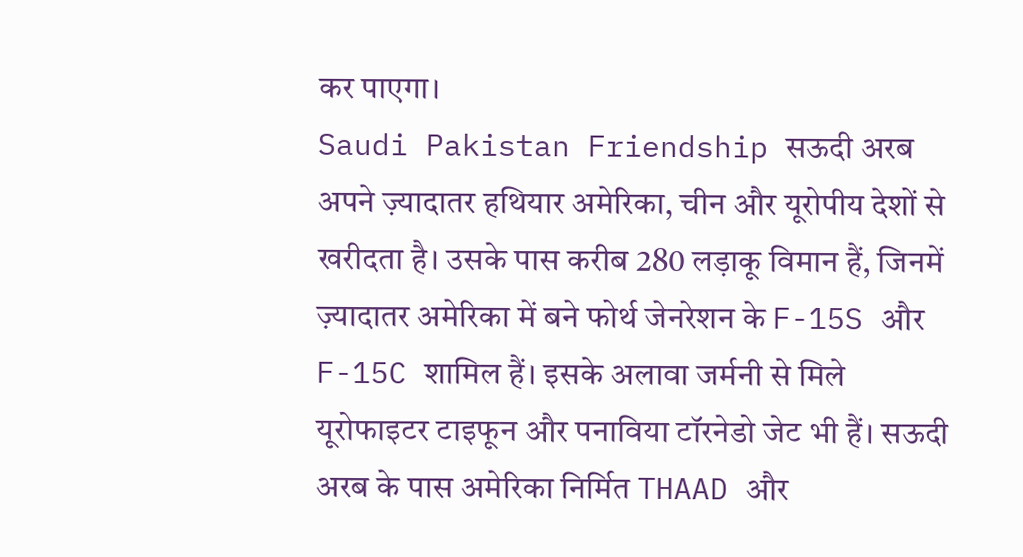कर पाएगा।
Saudi Pakistan Friendship सऊदी अरब अपने ज़्यादातर हथियार अमेरिका, चीन और यूरोपीय देशों से खरीदता है। उसके पास करीब 280 लड़ाकू विमान हैं, जिनमें ज़्यादातर अमेरिका में बने फोर्थ जेनरेशन के F-15S और F-15C शामिल हैं। इसके अलावा जर्मनी से मिले यूरोफाइटर टाइफून और पनाविया टॉरनेडो जेट भी हैं। सऊदी अरब के पास अमेरिका निर्मित THAAD और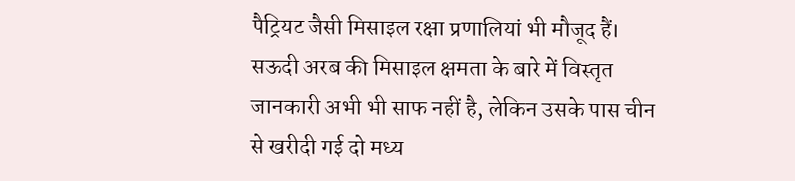पैट्रियट जैसी मिसाइल रक्षा प्रणालियां भी मौजूद हैं। सऊदी अरब की मिसाइल क्षमता के बारे में विस्तृत जानकारी अभी भी साफ नहीं है, लेकिन उसके पास चीन से खरीदी गई दो मध्य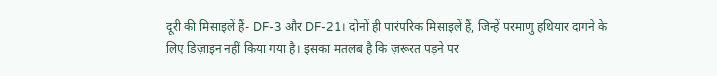दूरी की मिसाइलें हैं- DF-3 और DF-21। दोनों ही पारंपरिक मिसाइलें हैं, जिन्हें परमाणु हथियार दागने के लिए डिज़ाइन नहीं किया गया है। इसका मतलब है कि ज़रूरत पड़ने पर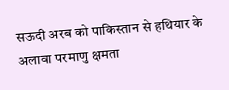सऊदी अरब को पाकिस्तान से हथियार के अलावा परमाणु क्षमता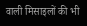वाली मिसाइलों की भी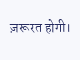ज़रूरत होगी।